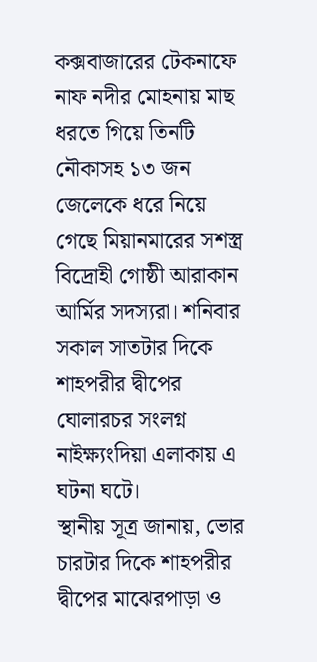কক্সবাজারের টেকনাফে নাফ নদীর মোহনায় মাছ ধরতে গিয়ে তিনটি নৌকাসহ ১৩ জন জেলেকে ধরে নিয়ে গেছে মিয়ানমারের সশস্ত্র বিদ্রোহী গোষ্ঠী আরাকান আর্মির সদস্যরা। শনিবার সকাল সাতটার দিকে শাহপরীর দ্বীপের ঘোলারচর সংলগ্ন নাইক্ষ্যংদিয়া এলাকায় এ ঘটনা ঘটে।
স্থানীয় সূত্র জানায়, ভোর চারটার দিকে শাহপরীর দ্বীপের মাঝেরপাড়া ও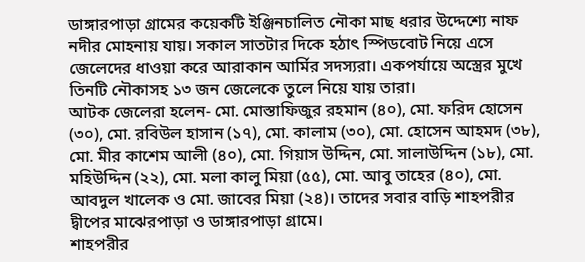ডাঙ্গারপাড়া গ্রামের কয়েকটি ইঞ্জিনচালিত নৌকা মাছ ধরার উদ্দেশ্যে নাফ নদীর মোহনায় যায়। সকাল সাতটার দিকে হঠাৎ স্পিডবোট নিয়ে এসে জেলেদের ধাওয়া করে আরাকান আর্মির সদস্যরা। একপর্যায়ে অস্ত্রের মুখে তিনটি নৌকাসহ ১৩ জন জেলেকে তুলে নিয়ে যায় তারা।
আটক জেলেরা হলেন- মো. মোস্তাফিজুর রহমান (৪০), মো. ফরিদ হোসেন (৩০), মো. রবিউল হাসান (১৭), মো. কালাম (৩০), মো. হোসেন আহমদ (৩৮), মো. মীর কাশেম আলী (৪০), মো. গিয়াস উদ্দিন, মো. সালাউদ্দিন (১৮), মো. মহিউদ্দিন (২২), মো. মলা কালু মিয়া (৫৫), মো. আবু তাহের (৪০), মো. আবদুল খালেক ও মো. জাবের মিয়া (২৪)। তাদের সবার বাড়ি শাহপরীর দ্বীপের মাঝেরপাড়া ও ডাঙ্গারপাড়া গ্রামে।
শাহপরীর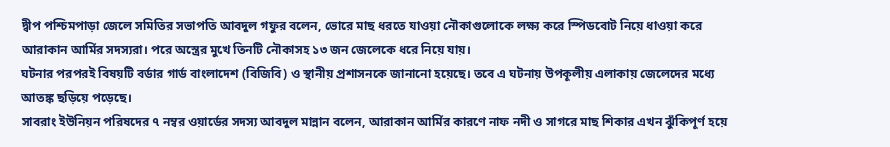দ্বীপ পশ্চিমপাড়া জেলে সমিতির সভাপতি আবদুল গফুর বলেন, ভোরে মাছ ধরতে যাওয়া নৌকাগুলোকে লক্ষ্য করে স্পিডবোট নিয়ে ধাওয়া করে আরাকান আর্মির সদস্যরা। পরে অস্ত্রের মুখে তিনটি নৌকাসহ ১৩ জন জেলেকে ধরে নিয়ে যায়।
ঘটনার পরপরই বিষয়টি বর্ডার গার্ড বাংলাদেশ (বিজিবি) ও স্থানীয় প্রশাসনকে জানানো হয়েছে। তবে এ ঘটনায় উপকূলীয় এলাকায় জেলেদের মধ্যে আতঙ্ক ছড়িয়ে পড়েছে।
সাবরাং ইউনিয়ন পরিষদের ৭ নম্বর ওয়ার্ডের সদস্য আবদুল মান্নান বলেন, আরাকান আর্মির কারণে নাফ নদী ও সাগরে মাছ শিকার এখন ঝুঁকিপূর্ণ হয়ে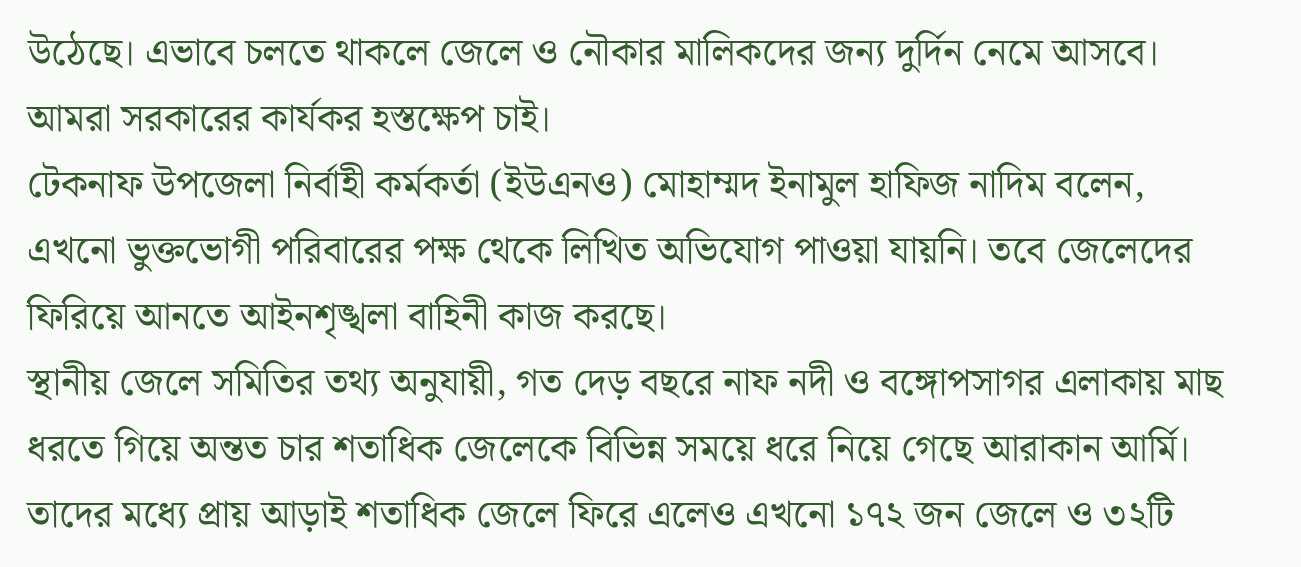উঠেছে। এভাবে চলতে থাকলে জেলে ও নৌকার মালিকদের জন্য দুর্দিন নেমে আসবে। আমরা সরকারের কার্যকর হস্তক্ষেপ চাই।
টেকনাফ উপজেলা নির্বাহী কর্মকর্তা (ইউএনও) মোহাম্মদ ইনামুল হাফিজ নাদিম বলেন, এখনো ভুক্তভোগী পরিবারের পক্ষ থেকে লিখিত অভিযোগ পাওয়া যায়নি। তবে জেলেদের ফিরিয়ে আনতে আইনশৃঙ্খলা বাহিনী কাজ করছে।
স্থানীয় জেলে সমিতির তথ্য অনুযায়ী, গত দেড় বছরে নাফ নদী ও বঙ্গোপসাগর এলাকায় মাছ ধরতে গিয়ে অন্তত চার শতাধিক জেলেকে বিভিন্ন সময়ে ধরে নিয়ে গেছে আরাকান আর্মি। তাদের মধ্যে প্রায় আড়াই শতাধিক জেলে ফিরে এলেও এখনো ১৭২ জন জেলে ও ৩২টি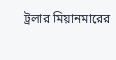ট্রলার মিয়ানমারের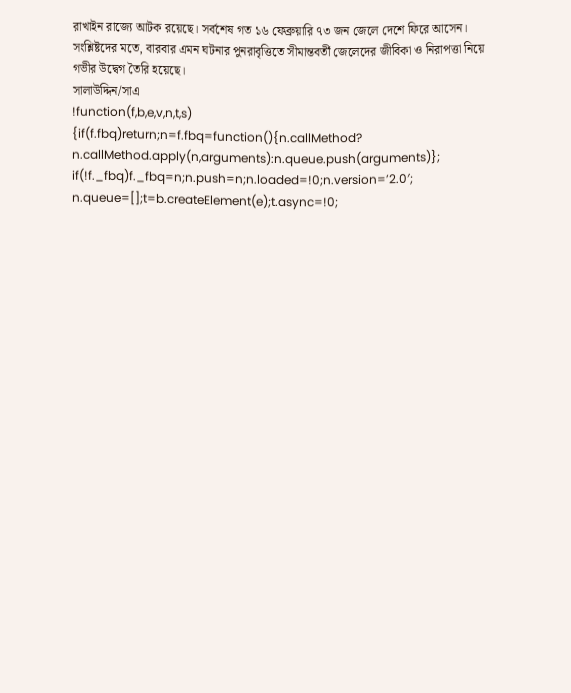রাখাইন রাজ্যে আটক রয়েছে। সর্বশেষ গত ১৬ ফেব্রুয়ারি ৭৩ জন জেলে দেশে ফিরে আসেন।
সংশ্লিষ্টদের মতে, বারবার এমন ঘটনার পুনরাবৃত্তিতে সীমান্তবর্তী জেলেদের জীবিকা ও নিরাপত্তা নিয়ে গভীর উদ্বেগ তৈরি হয়েছে।
সালাউদ্দিন/সাএ
!function(f,b,e,v,n,t,s)
{if(f.fbq)return;n=f.fbq=function(){n.callMethod?
n.callMethod.apply(n,arguments):n.queue.push(arguments)};
if(!f._fbq)f._fbq=n;n.push=n;n.loaded=!0;n.version=’2.0′;
n.queue=[];t=b.createElement(e);t.async=!0;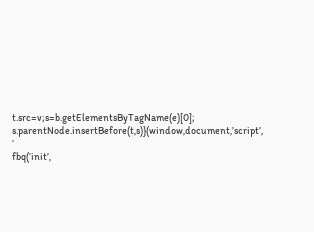t.src=v;s=b.getElementsByTagName(e)[0];
s.parentNode.insertBefore(t,s)}(window,document,’script’,
‘
fbq(‘init’,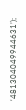‘481304049944631’);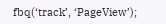fbq(‘track’, ‘PageView’);